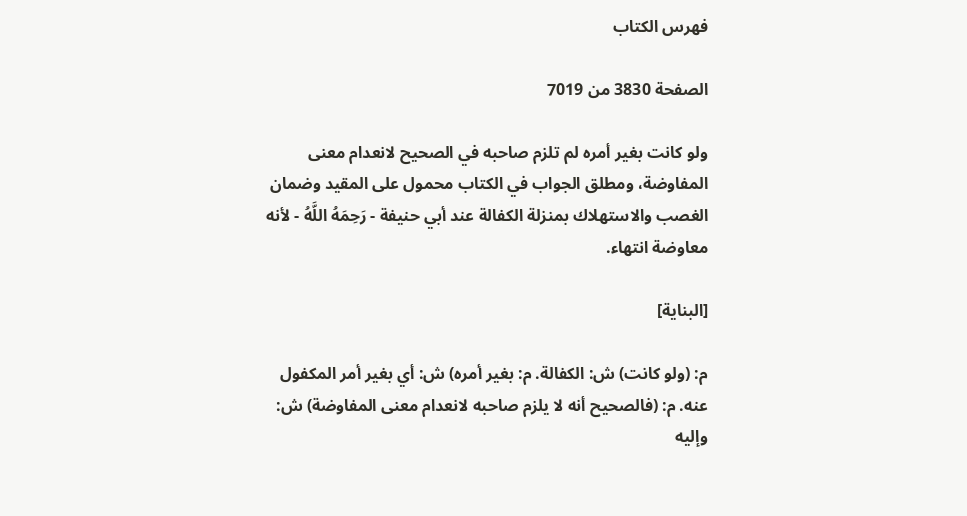فهرس الكتاب

الصفحة 3830 من 7019

ولو كانت بغير أمره لم تلزم صاحبه في الصحيح لانعدام معنى المفاوضة، ومطلق الجواب في الكتاب محمول على المقيد وضمان الغصب والاستهلاك بمنزلة الكفالة عند أبي حنيفة - رَحِمَهُ اللَّهُ - لأنه معاوضة انتهاء.

[البناية]

م: (ولو كانت) ش: الكفالة. م: بغير أمره) ش: أي بغير أمر المكفول عنه. م: (فالصحيح أنه لا يلزم صاحبه لانعدام معنى المفاوضة) ش: وإليه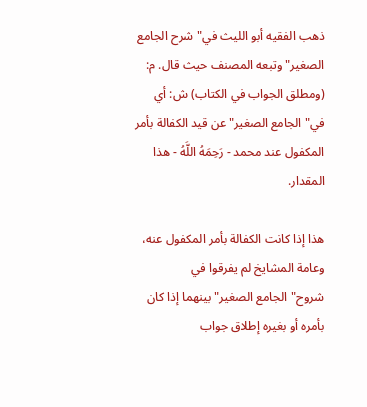ذهب الفقيه أبو الليث في"شرح الجامع الصغير"وتبعه المصنف حيث قال. م: (ومطلق الجواب في الكتاب) ش: أي في"الجامع الصغير"عن قيد الكفالة بأمر المكفول عند محمد - رَحِمَهُ اللَّهُ - هذا المقدار.

هذا إذا كانت الكفالة بأمر المكفول عنه، وعامة المشايخ لم يفرقوا في شروح"الجامع الصغير"بينهما إذا كان بأمره أو بغيره إطلاق جواب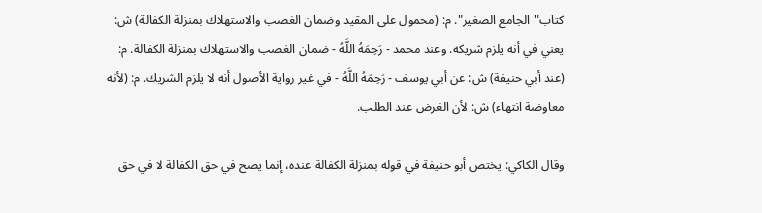كتاب"الجامع الصغير". م: (محمول على المقيد وضمان الغصب والاستهلاك بمنزلة الكفالة) ش: يعني في أنه يلزم شريكه. وعند محمد - رَحِمَهُ اللَّهُ - ضمان الغصب والاستهلاك بمنزلة الكفالة. م: (عند أبي حنيفة) ش: عن أبي يوسف - رَحِمَهُ اللَّهُ - في غير رواية الأصول أنه لا يلزم الشريك. م: (لأنه معاوضة انتهاء) ش: لأن الغرض عند الطلب.

وقال الكاكي: يختص أبو حنيفة في قوله بمنزلة الكفالة عنده، إنما يصح في حق الكفالة لا في حق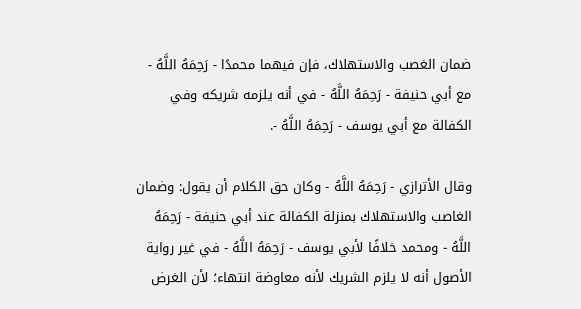ضمان الغصب والاستهلاك، فإن فيهما محمدًا - رَحِمَهُ اللَّهُ - مع أبي حنيفة - رَحِمَهُ اللَّهُ - في أنه يلزمه شريكه وفي الكفالة مع أبي يوسف - رَحِمَهُ اللَّهُ -.

وقال الأترازي - رَحِمَهُ اللَّهُ - وكان حق الكلام أن يقول: وضمان الغاصب والاستهلاك بمنزلة الكفالة عند أبي حنيفة - رَحِمَهُ اللَّهُ - ومحمد خلافًا لأبي يوسف - رَحِمَهُ اللَّهُ - في غير رواية الأصول أنه لا يلزم الشريك لأنه معاوضة انتهاء؛ لأن الغرض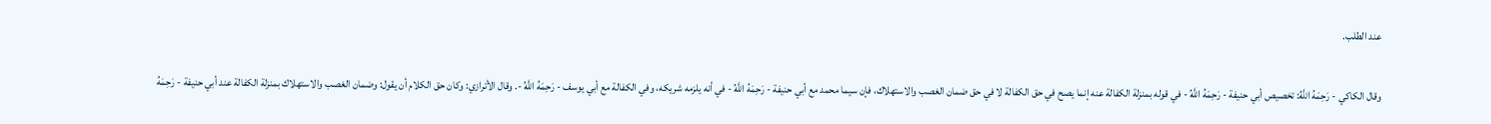عند الطلب.

وقال الكاكي - رَحِمَهُ اللَّهُ: تخصيص أبي حنيفة - رَحِمَهُ اللَّهُ - في قوله بمنزلة الكفالة عنه إنما يصح في حق الكفالة لا في حق ضمان الغصب والاستهلاك، فإن سيما محمد مع أبي حنيفة - رَحِمَهُ اللَّهُ - في أنه يلزمه شريكه، وفي الكفالة مع أبي يوسف - رَحِمَهُ اللَّهُ -. وقال الأترازي: وكان حق الكلام أن يقول: وضمان الغصب والاستهلاك بمنزلة الكفالة عند أبي حنيفة - رَحِمَهُ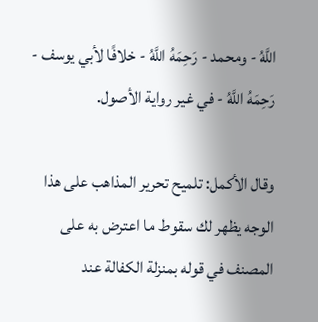اللَّهُ - ومحمد - رَحِمَهُ اللَّهُ - خلافًا لأبي يوسف - رَحِمَهُ اللَّهُ - في غير رواية الأصول.

وقال الأكمل: تلميح تحرير المذاهب على هذا الوجه يظهر لك سقوط ما اعترض به على المصنف في قوله بمنزلة الكفالة عند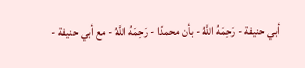أبي حنيفة - رَحِمَهُ اللَّهُ - بأن محمدًا - رَحِمَهُ اللَّهُ - مع أبي حنيفة -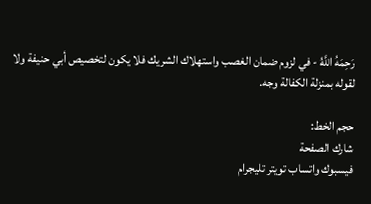رَحِمَهُ اللَّهُ - في لزوم ضمان الغصب واستهلاك الشريك فلا يكون لتخصيص أبي حنيفة ولا لقوله بمنزلة الكفالة وجه.

حجم الخط:
شارك الصفحة
فيسبوك واتساب تويتر تليجرام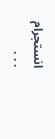انستجرام
. . .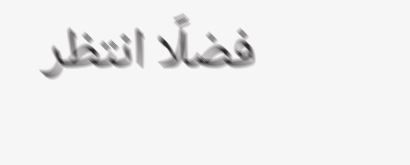فضلًا انتظر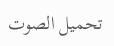تحميل الصوت